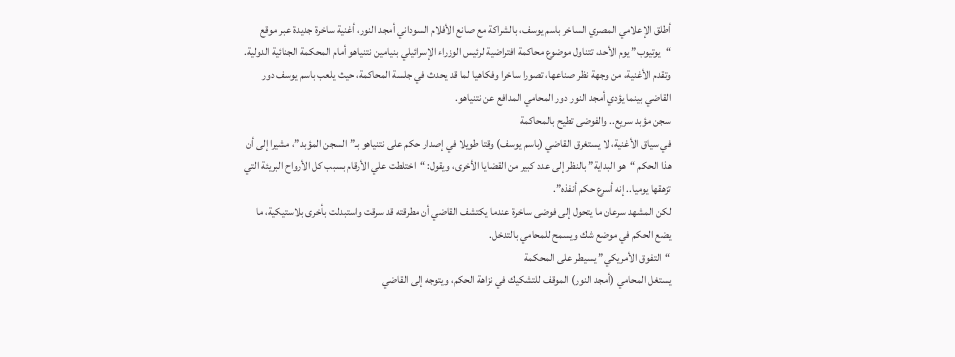أطلق الإعلامي المصري الساخر باسم يوسف، بالشراكة مع صانع الأفلام السوداني أمجد النور، أغنية ساخرة جديدة عبر موقع “يوتيوب” يوم الأحد، تتناول موضوع محاكمة افتراضية لرئيس الوزراء الإسرائيلي بنيامين نتنياهو أمام المحكمة الجنائية الدولية.
وتقدم الأغنية، من وجهة نظر صناعها، تصورا ساخرا وفكاهيا لما قد يحدث في جلسة المحاكمة، حيث يلعب باسم يوسف دور القاضي بينما يؤدي أمجد النور دور المحامي المدافع عن نتنياهو.
سجن مؤبد سريع.. والفوضى تطيح بالمحاكمة
في سياق الأغنية، لا يستغرق القاضي (باسم يوسف) وقتا طويلا في إصدار حكم على نتنياهو بـ”السجن المؤبد”، مشيرا إلى أن هذا الحكم “هو البداية” بالنظر إلى عدد كبير من القضايا الأخرى، ويقول: “اختلطت علي الأرقام بسبب كل الأرواح البريئة التي تزهقها يوميا.. إنه أسرع حكم أنفذه”.
لكن المشهد سرعان ما يتحول إلى فوضى ساخرة عندما يكتشف القاضي أن مطرقته قد سرقت واستبدلت بأخرى بلاستيكية، ما يضع الحكم في موضع شك ويسمح للمحامي بالتدخل.
“التفوق الأمريكي” يسيطر على المحكمة
يستغل المحامي (أمجد النور) الموقف للتشكيك في نزاهة الحكم، ويتوجه إلى القاضي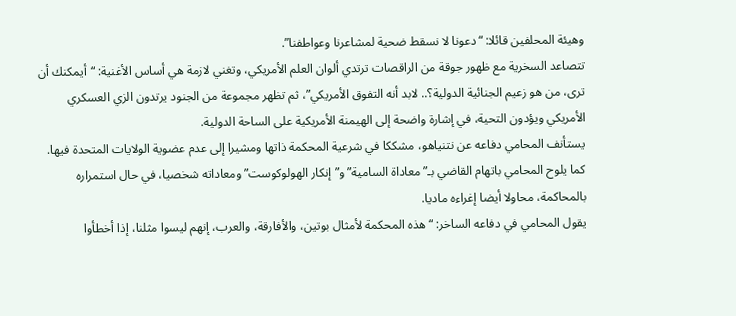وهيئة المحلفين قائلا: “دعونا لا نسقط ضحية لمشاعرنا وعواطفنا”.
تتصاعد السخرية مع ظهور جوقة من الراقصات ترتدي ألوان العلم الأمريكي، وتغني لازمة هي أساس الأغنية: “أيمكنك أن ترى، من هو زعيم الجنائية الدولية؟.. لابد أنه التفوق الأمريكي”، ثم تظهر مجموعة من الجنود يرتدون الزي العسكري الأمريكي ويؤدون التحية، في إشارة واضحة إلى الهيمنة الأمريكية على الساحة الدولية.
يستأنف المحامي دفاعه عن نتنياهو، مشككا في شرعية المحكمة ذاتها ومشيرا إلى عدم عضوية الولايات المتحدة فيها. كما يلوح المحامي باتهام القاضي بـ”معاداة السامية” و”إنكار الهولوكوست” ومعاداته شخصيا، في حال استمراره بالمحاكمة، محاولا أيضا إغراءه ماديا.
يقول المحامي في دفاعه الساخر: “هذه المحكمة لأمثال بوتين، والأفارقة، والعرب، إنهم ليسوا مثلنا، إذا أخطأوا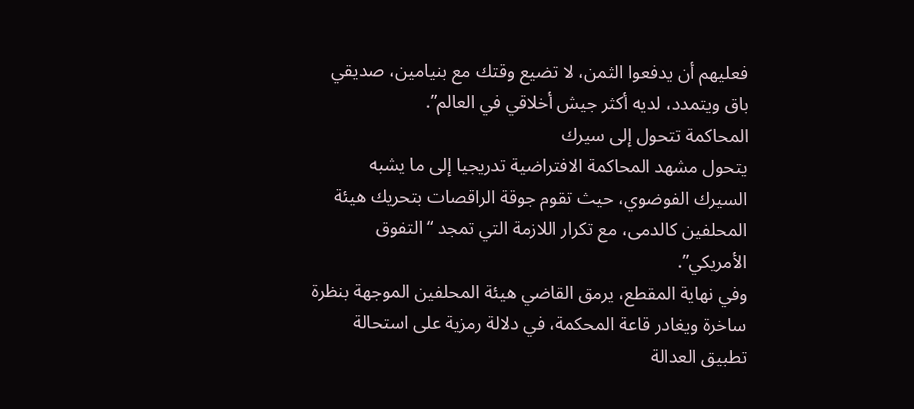فعليهم أن يدفعوا الثمن، لا تضيع وقتك مع بنيامين، صديقي باق ويتمدد، لديه أكثر جيش أخلاقي في العالم”.
المحاكمة تتحول إلى سيرك
يتحول مشهد المحاكمة الافتراضية تدريجيا إلى ما يشبه السيرك الفوضوي، حيث تقوم جوقة الراقصات بتحريك هيئة المحلفين كالدمى، مع تكرار اللازمة التي تمجد “التفوق الأمريكي”.
وفي نهاية المقطع، يرمق القاضي هيئة المحلفين الموجهة بنظرة ساخرة ويغادر قاعة المحكمة، في دلالة رمزية على استحالة تطبيق العدالة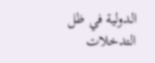الدولية في ظل التدخلات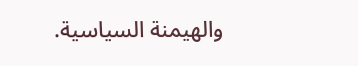والهيمنة السياسية.